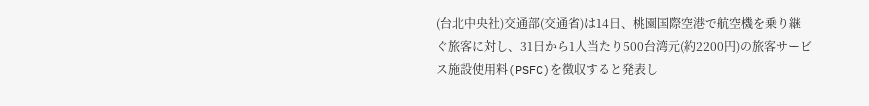(台北中央社)交通部(交通省)は14日、桃園国際空港で航空機を乗り継ぐ旅客に対し、31日から1人当たり500台湾元(約2200円)の旅客サービス施設使用料(PSFC)を徴収すると発表し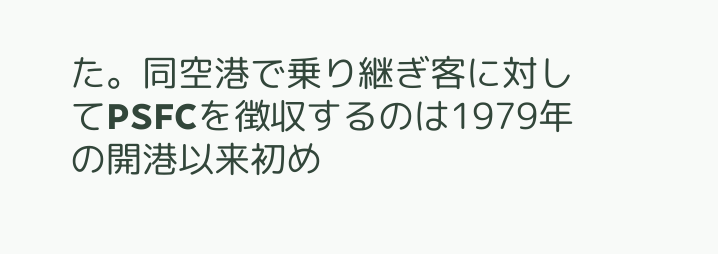た。同空港で乗り継ぎ客に対してPSFCを徴収するのは1979年の開港以来初め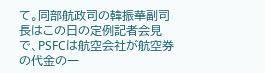て。同部航政司の韓振華副司長はこの日の定例記者会見で、PSFCは航空会社が航空券の代金の一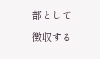部として徴収する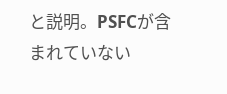と説明。PSFCが含まれていない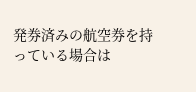発券済みの航空券を持っている場合は